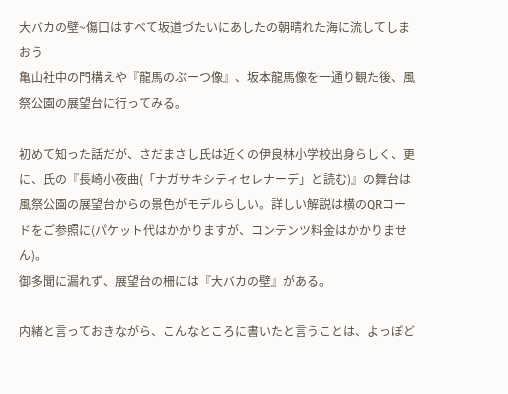大バカの壁~傷口はすべて坂道づたいにあしたの朝晴れた海に流してしまおう
亀山社中の門構えや『龍馬のぶーつ像』、坂本龍馬像を一通り観た後、風祭公園の展望台に行ってみる。

初めて知った話だが、さだまさし氏は近くの伊良林小学校出身らしく、更に、氏の『長崎小夜曲(「ナガサキシティセレナーデ」と読む)』の舞台は風祭公園の展望台からの景色がモデルらしい。詳しい解説は横のQRコードをご参照に(パケット代はかかりますが、コンテンツ料金はかかりません)。
御多聞に漏れず、展望台の柵には『大バカの壁』がある。

内緒と言っておきながら、こんなところに書いたと言うことは、よっぽど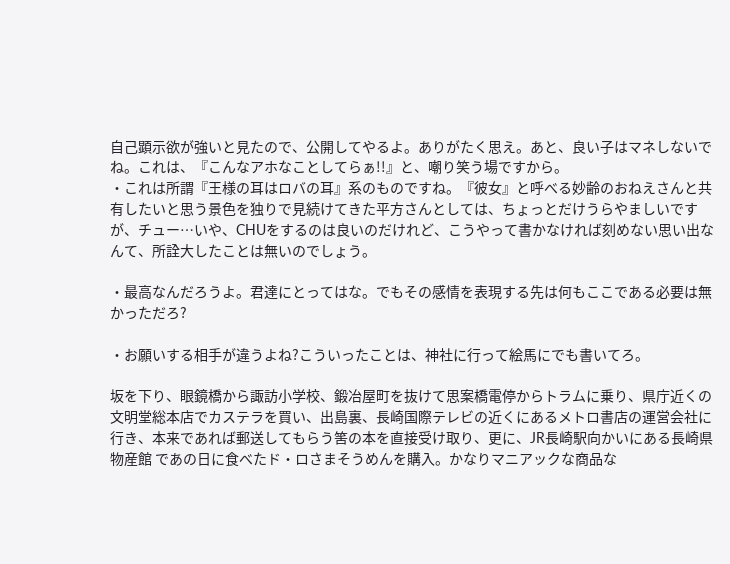自己顕示欲が強いと見たので、公開してやるよ。ありがたく思え。あと、良い子はマネしないでね。これは、『こんなアホなことしてらぁ!!』と、嘲り笑う場ですから。
・これは所謂『王様の耳はロバの耳』系のものですね。『彼女』と呼べる妙齢のおねえさんと共有したいと思う景色を独りで見続けてきた平方さんとしては、ちょっとだけうらやましいですが、チュー…いや、CHUをするのは良いのだけれど、こうやって書かなければ刻めない思い出なんて、所詮大したことは無いのでしょう。

・最高なんだろうよ。君達にとってはな。でもその感情を表現する先は何もここである必要は無かっただろ?

・お願いする相手が違うよね?こういったことは、神社に行って絵馬にでも書いてろ。

坂を下り、眼鏡橋から諏訪小学校、鍛冶屋町を抜けて思案橋電停からトラムに乗り、県庁近くの文明堂総本店でカステラを買い、出島裏、長崎国際テレビの近くにあるメトロ書店の運営会社に行き、本来であれば郵送してもらう筈の本を直接受け取り、更に、JR長崎駅向かいにある長崎県物産館 であの日に食べたド・ロさまそうめんを購入。かなりマニアックな商品な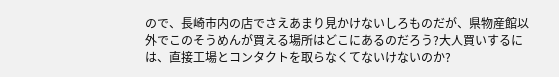ので、長崎市内の店でさえあまり見かけないしろものだが、県物産館以外でこのそうめんが買える場所はどこにあるのだろう?大人買いするには、直接工場とコンタクトを取らなくてないけないのか?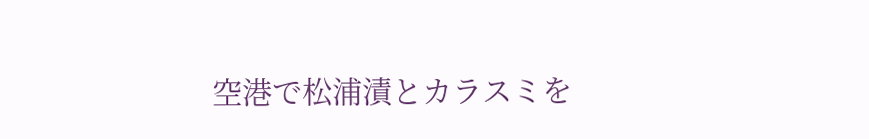空港で松浦漬とカラスミを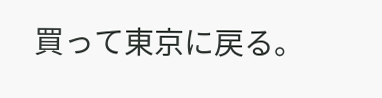買って東京に戻る。